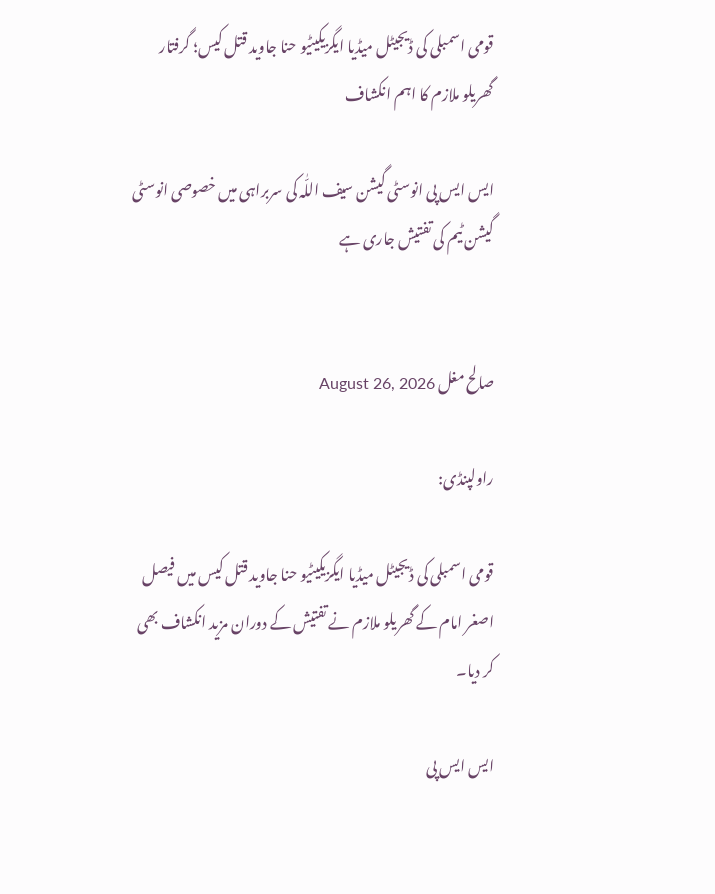قومی اسمبلی کی ڈیجیٹل میڈیا ایگزیکیٹیو حنا جاوید قتل کیس؛ گرفتار گھریلو ملازم کا اہم انکشاف

ایس ایس پی انوسٹی گیشن سیف اللّٰہ کی سربراہی میں خصوصی انوسٹی گیشن ٹیم کی تفتیش جاری ہے


صالح مغل August 26, 2026

راولپنڈی:

قومی اسمبلی کی ڈیجیٹل میڈیا ایگزیکیٹیو حنا جاوید قتل کیس میں فیصل اصغر امام کے گھریلو ملازم نے تفتیش کے دوران مزید انکشاف بھی کر دیا۔

ایس ایس پی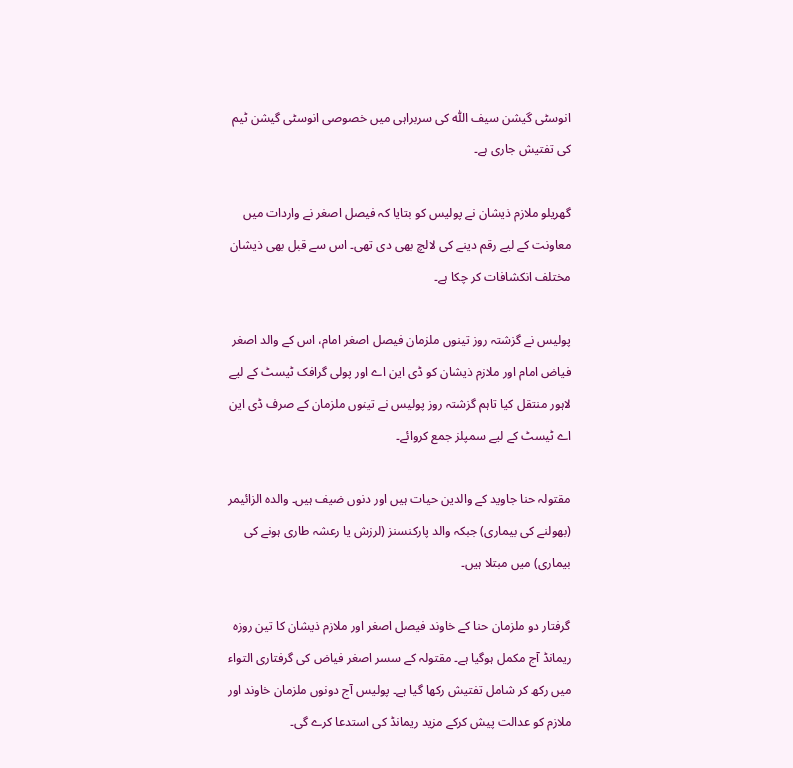انوسٹی گیشن سیف اللّٰہ کی سربراہی میں خصوصی انوسٹی گیشن ٹیم کی تفتیش جاری ہے۔

گھریلو ملازم ذیشان نے پولیس کو بتایا کہ فیصل اصغر نے واردات میں معاونت کے لیے رقم دینے کی لالچ بھی دی تھی۔ اس سے قبل بھی ذیشان مختلف انکشافات کر چکا ہے۔

پولیس نے گزشتہ روز تینوں ملزمان فیصل اصغر امام، اس کے والد اصغر فیاض امام اور ملازم ذیشان کو ڈی این اے اور پولی گرافک ٹیسٹ کے لیے لاہور منتقل کیا تاہم گزشتہ روز پولیس نے تینوں ملزمان کے صرف ڈی این اے ٹیسٹ کے لیے سمپلز جمع کروائے۔

مقتولہ حنا جاوید کے والدین حیات ہیں اور دنوں ضیف ہیں۔ والدہ الزائیمر (بھولنے کی بیماری) جبکہ والد پارکنسنز (لرزش یا رعشہ طاری ہونے کی بیماری) میں مبتلا ہیں۔

گرفتار دو ملزمان حنا کے خاوند فیصل اصغر اور ملازم ذیشان کا تین روزہ ریمانڈ آج مکمل ہوگیا ہے۔ مقتولہ کے سسر اصغر فیاض کی گرفتاری التواء میں رکھ کر شامل تفتیش رکھا گیا ہے۔ پولیس آج دونوں ملزمان خاوند اور ملازم کو عدالت پیش کرکے مزید ریمانڈ کی استدعا کرے گی۔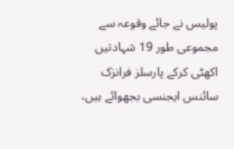پولیس نے جائے وقوعہ سے مجموعی طور 19 شہادتیں اکھٹی کرکے پارسلز فرانزک سائنس ایجنسی بجھوائے ہیں،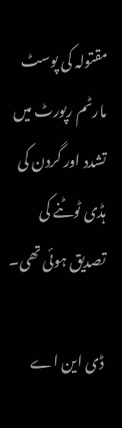مقتولہ کی پوسٹ مارٹم رپورٹ میں تشدد اور گردن کی ہڈی ٹوٹنے کی تصدیق ہوئی تھی۔

ڈی این اے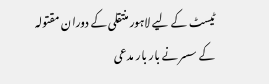ٹیسٹ کے لیے لاہور منتقلی کے دوران مقتولہ کے سسر نے بار بار مدعی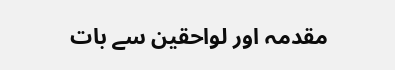مقدمہ اور لواحقین سے بات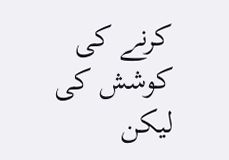کرنے کی کوشش کی لیکن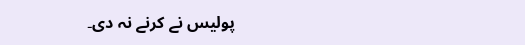پولیس نے کرنے نہ دی۔